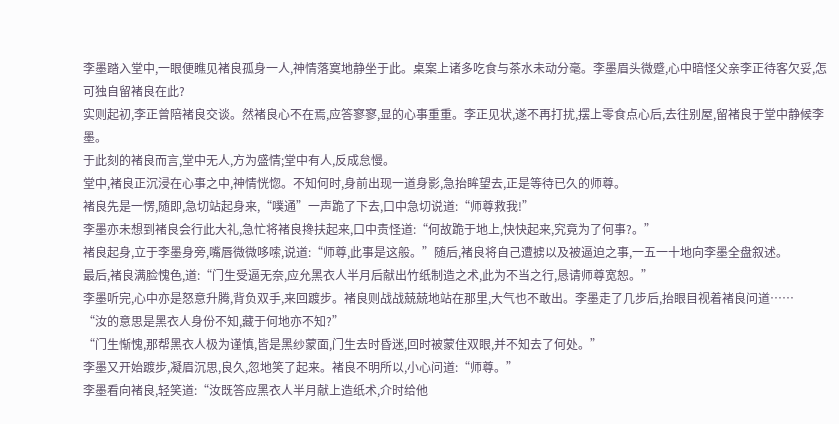李墨踏入堂中,一眼便瞧见褚良孤身一人,神情落寞地静坐于此。桌案上诸多吃食与茶水未动分毫。李墨眉头微蹙,心中暗怪父亲李正待客欠妥,怎可独自留褚良在此?
实则起初,李正曾陪褚良交谈。然褚良心不在焉,应答寥寥,显的心事重重。李正见状,遂不再打扰,摆上零食点心后,去往别屋,留褚良于堂中静候李墨。
于此刻的褚良而言,堂中无人,方为盛情;堂中有人,反成怠慢。
堂中,褚良正沉浸在心事之中,神情恍惚。不知何时,身前出现一道身影,急抬眸望去,正是等待已久的师尊。
褚良先是一愣,随即,急切站起身来,“噗通”一声跪了下去,口中急切说道:“师尊救我!”
李墨亦未想到褚良会行此大礼,急忙将褚良搀扶起来,口中责怪道:“何故跪于地上,快快起来,究竟为了何事?。”
褚良起身,立于李墨身旁,嘴唇微微哆嗦,说道:“师尊,此事是这般。”随后,褚良将自己遭掳以及被逼迫之事,一五一十地向李墨全盘叙述。
最后,褚良满脸愧色,道:“门生受逼无奈,应允黑衣人半月后献出竹纸制造之术,此为不当之行,恳请师尊宽恕。”
李墨听完,心中亦是怒意升腾,背负双手,来回踱步。褚良则战战兢兢地站在那里,大气也不敢出。李墨走了几步后,抬眼目视着褚良问道……
“汝的意思是黑衣人身份不知,藏于何地亦不知?”
“门生惭愧,那帮黑衣人极为谨慎,皆是黑纱蒙面,门生去时昏迷,回时被蒙住双眼,并不知去了何处。”
李墨又开始踱步,凝眉沉思,良久,忽地笑了起来。褚良不明所以,小心问道:“师尊。”
李墨看向褚良,轻笑道:“汝既答应黑衣人半月献上造纸术,介时给他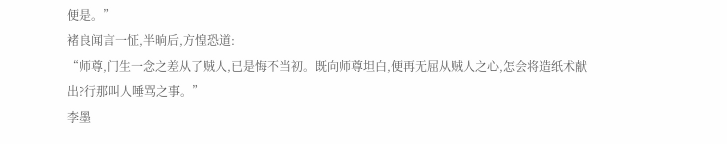便是。”
褚良闻言一怔,半晌后,方惶恐道:
“师尊,门生一念之差从了贼人,已是悔不当初。既向师尊坦白,便再无屈从贼人之心,怎会将造纸术献出?行那叫人唾骂之事。”
李墨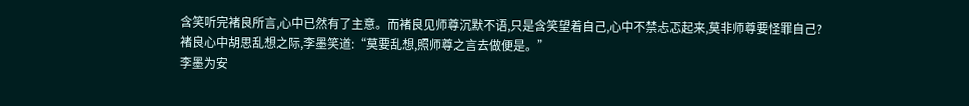含笑听完褚良所言,心中已然有了主意。而褚良见师尊沉默不语,只是含笑望着自己,心中不禁忐忑起来,莫非师尊要怪罪自己?
褚良心中胡思乱想之际,李墨笑道:“莫要乱想,照师尊之言去做便是。”
李墨为安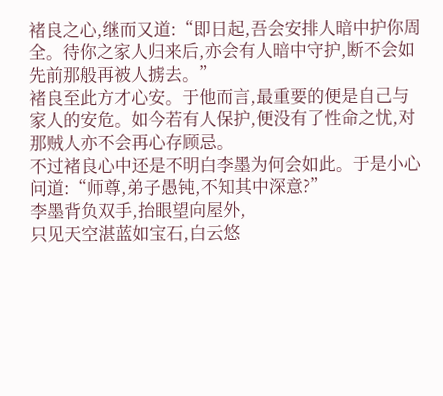褚良之心,继而又道:“即日起,吾会安排人暗中护你周全。待你之家人归来后,亦会有人暗中守护,断不会如先前那般再被人掳去。”
褚良至此方才心安。于他而言,最重要的便是自己与家人的安危。如今若有人保护,便没有了性命之忧,对那贼人亦不会再心存顾忌。
不过褚良心中还是不明白李墨为何会如此。于是小心问道:“师尊,弟子愚钝,不知其中深意?”
李墨背负双手,抬眼望向屋外,
只见天空湛蓝如宝石,白云悠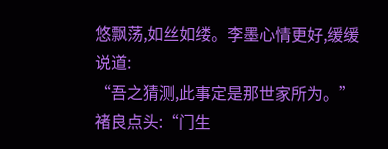悠飘荡,如丝如缕。李墨心情更好,缓缓说道:
“吾之猜测,此事定是那世家所为。”
褚良点头:“门生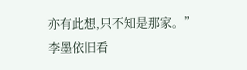亦有此想,只不知是那家。”
李墨依旧看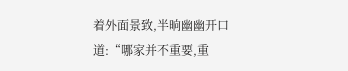着外面景致,半晌幽幽开口道:“哪家并不重要,重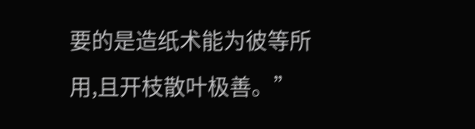要的是造纸术能为彼等所用,且开枝散叶极善。”